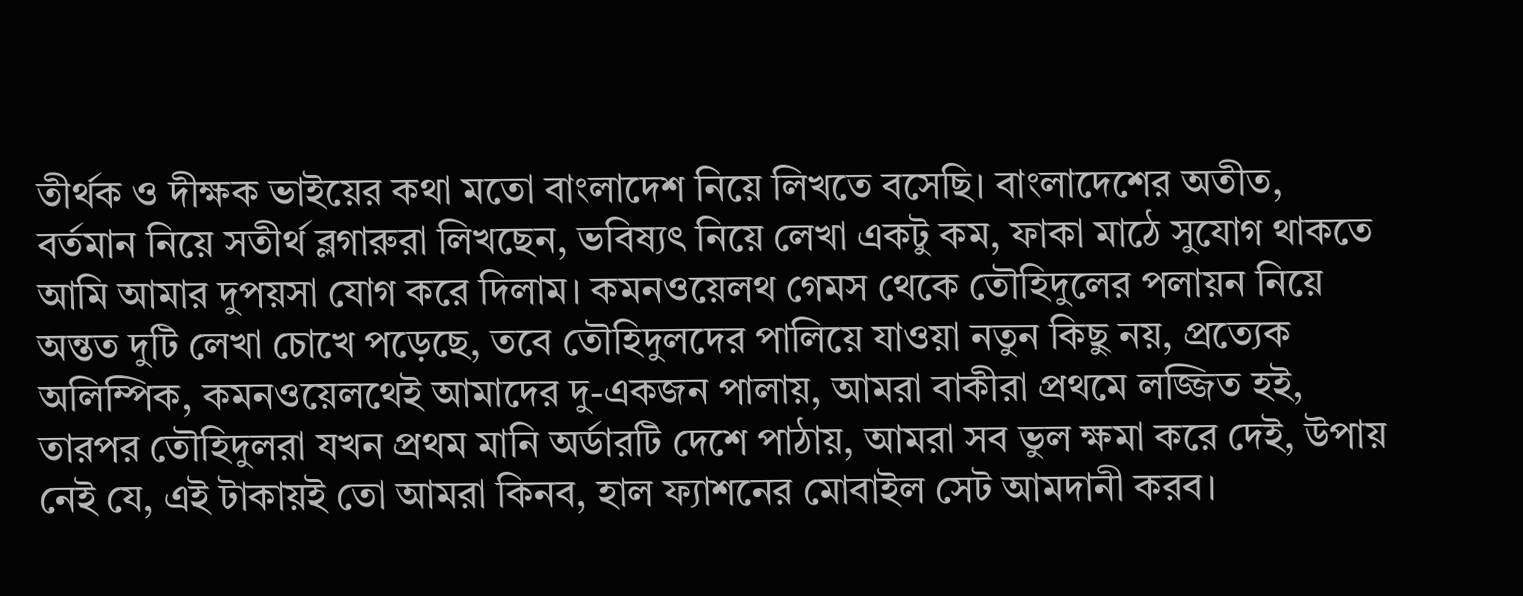তীর্থক ও দীক্ষক ভাইয়ের কথা মতো বাংলাদেশ নিয়ে লিখতে বসেছি। বাংলাদেশের অতীত, বর্তমান নিয়ে সতীর্থ ব্লগারুরা লিখছেন, ভবিষ্যৎ নিয়ে লেখা একটু কম, ফাকা মাঠে সুযোগ থাকতে আমি আমার দুপয়সা যোগ করে দিলাম। কমনওয়েলথ গেমস থেকে তৌহিদুলের পলায়ন নিয়ে অন্তত দুটি লেখা চোখে পড়েছে, তবে তৌহিদুলদের পালিয়ে যাওয়া নতুন কিছু নয়, প্রত্যেক অলিম্পিক, কমনওয়েলথেই আমাদের দু-একজন পালায়, আমরা বাকীরা প্রথমে লজ্জিত হই, তারপর তৌহিদুলরা যখন প্রথম মানি অর্ডারটি দেশে পাঠায়, আমরা সব ভুল ক্ষমা করে দেই, উপায় নেই যে, এই টাকায়ই তো আমরা কিনব, হাল ফ্যাশনের মোবাইল সেট আমদানী করব।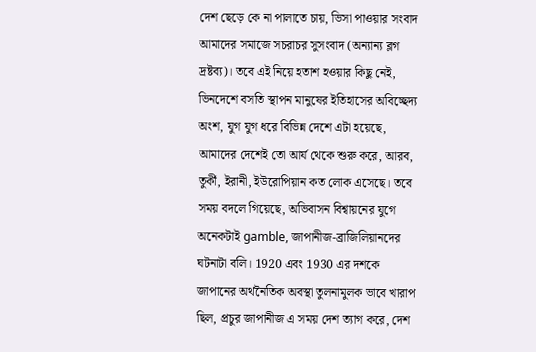দেশ ছেড়ে কে না পালাতে চায়, ভিসা পাওয়ার সংবাদ আমাদের সমাজে সচরাচর সুসংবাদ (অন্যান্য ব্লগ দ্রষ্টব্য)। তবে এই নিয়ে হতাশ হওয়ার কিছু নেই, ভিনদেশে বসতি স্থাপন মানুষের ইতিহাসের অবিচ্ছেদ্য অংশ, যুগ যুগ ধরে বিভিন্ন দেশে এটা হয়েছে, আমাদের দেশেই তো আর্য থেকে শুরু করে, আরব, তুর্কী, ইরানী, ইউরোপিয়ান কত লোক এসেছে। তবে সময় বদলে গিয়েছে, অভিবাসন বিশ্বায়নের যুগে অনেকটাই gamble, জাপানীজ-ব্রাজিলিয়ানদের ঘটনাটা বলি। 1920 এবং 1930 এর দশকে জাপানের অর্থনৈতিক অবস্থা তুলনামুলক ভাবে খারাপ ছিল, প্রচুর জাপানীজ এ সময় দেশ ত্যাগ করে, দেশ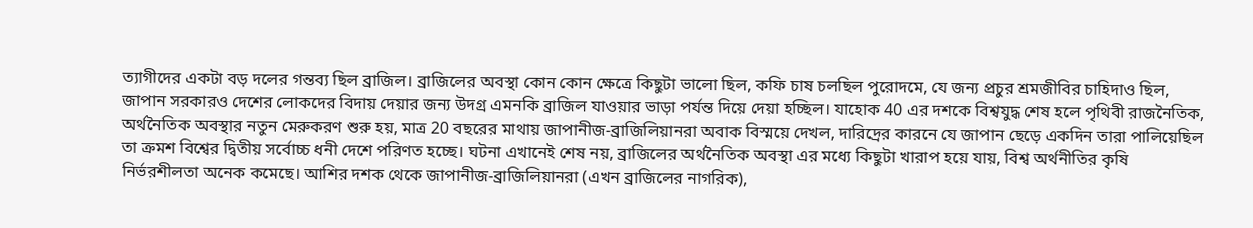ত্যাগীদের একটা বড় দলের গন্তব্য ছিল ব্রাজিল। ব্রাজিলের অবস্থা কোন কোন ক্ষেত্রে কিছুটা ভালো ছিল, কফি চাষ চলছিল পুরোদমে, যে জন্য প্রচুর শ্রমজীবির চাহিদাও ছিল, জাপান সরকারও দেশের লোকদের বিদায় দেয়ার জন্য উদগ্র এমনকি ব্রাজিল যাওয়ার ভাড়া পর্যন্ত দিয়ে দেয়া হচ্ছিল। যাহোক 40 এর দশকে বিশ্বযুদ্ধ শেষ হলে পৃথিবী রাজনৈতিক, অর্থনৈতিক অবস্থার নতুন মেরুকরণ শুরু হয়, মাত্র 20 বছরের মাথায় জাপানীজ-ব্রাজিলিয়ানরা অবাক বিস্ময়ে দেখল, দারিদ্রের কারনে যে জাপান ছেড়ে একদিন তারা পালিয়েছিল তা ক্রমশ বিশ্বের দ্বিতীয় সর্বোচ্চ ধনী দেশে পরিণত হচ্ছে। ঘটনা এখানেই শেষ নয়, ব্রাজিলের অর্থনৈতিক অবস্থা এর মধ্যে কিছুটা খারাপ হয়ে যায়, বিশ্ব অর্থনীতির কৃষি নির্ভরশীলতা অনেক কমেছে। আশির দশক থেকে জাপানীজ-ব্রাজিলিয়ানরা (এখন ব্রাজিলের নাগরিক),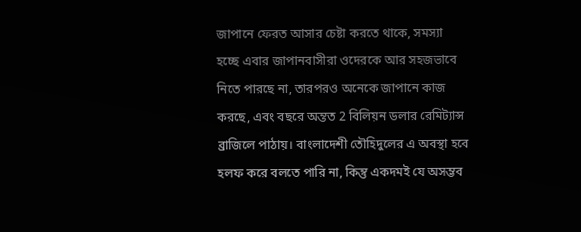জাপানে ফেরত আসার চেষ্টা করতে থাকে, সমস্যা হচ্ছে এবার জাপানবাসীরা ওদেরকে আর সহজভাবে নিতে পারছে না, তারপরও অনেকে জাপানে কাজ করছে, এবং বছরে অন্তত 2 বিলিয়ন ডলার রেমিট্যান্স ব্রাজিলে পাঠায়। বাংলাদেশী তৌহিদুলের এ অবস্থা হবে হলফ করে বলতে পারি না, কিন্তু একদমই যে অসম্ভব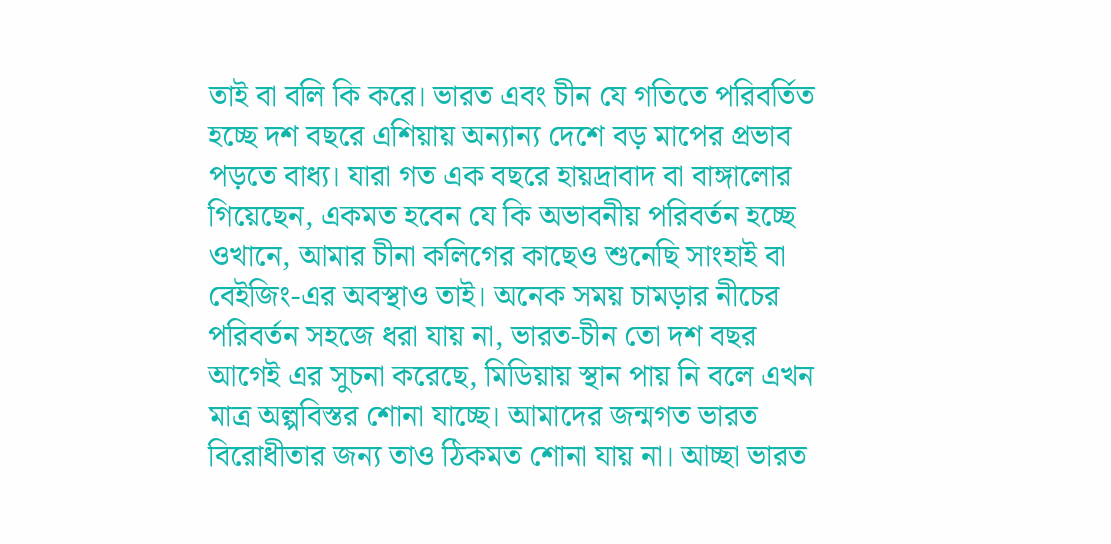তাই বা বলি কি করে। ভারত এবং চীন যে গতিতে পরিবর্তিত হচ্ছে দশ বছরে এশিয়ায় অন্যান্য দেশে বড় মাপের প্রভাব পড়তে বাধ্য। যারা গত এক বছরে হায়দ্রাবাদ বা বাঙ্গালোর গিয়েছেন, একমত হবেন যে কি অভাবনীয় পরিবর্তন হচ্ছে ওখানে, আমার চীনা কলিগের কাছেও শুনেছি সাংহাই বা বেইজিং-এর অবস্থাও তাই। অনেক সময় চামড়ার নীচের পরিবর্তন সহজে ধরা যায় না, ভারত-চীন তো দশ বছর আগেই এর সুচনা করেছে, মিডিয়ায় স্থান পায় নি বলে এখন মাত্র অল্পবিস্তর শোনা যাচ্ছে। আমাদের জন্মগত ভারত বিরোধীতার জন্য তাও ঠিকমত শোনা যায় না। আচ্ছা ভারত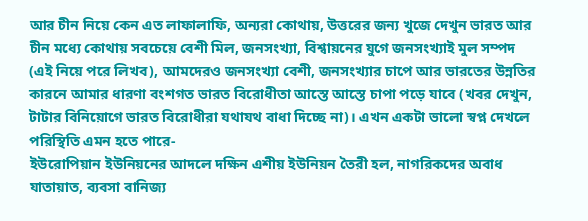আর চীন নিয়ে কেন এত লাফালাফি, অন্যরা কোথায়, উত্তরের জন্য খুজে দেখুন ভারত আর চীন মধ্যে কোথায় সবচেয়ে বেশী মিল, জনসংখ্যা, বিশ্বায়নের যুগে জনসংখ্যাই মুল সম্পদ (এই নিয়ে পরে লিখব), আমদেরও জনসংখ্যা বেশী, জনসংখ্যার চাপে আর ভারতের উন্নতির কারনে আমার ধারণা বংশগত ভারত বিরোধীতা আস্তে আস্তে চাপা পড়ে যাবে (খবর দেখুন, টাটার বিনিয়োগে ভারত বিরোধীরা যথাযথ বাধা দিচ্ছে না)। এখন একটা ভালো স্বপ্ন দেখলে পরিস্থিতি এমন হতে পারে-
ইউরোপিয়ান ইউনিয়নের আদলে দক্ষিন এশীয় ইউনিয়ন তৈরী হল, নাগরিকদের অবাধ যাতায়াত, ব্যবসা বানিজ্য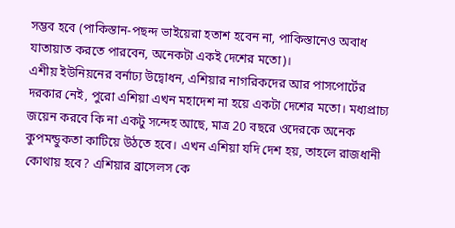সম্ভব হবে (পাকিস্তান-পছন্দ ভাইয়েরা হতাশ হবেন না, পাকিস্তানেও অবাধ যাতায়াত করতে পারবেন, অনেকটা একই দেশের মতো)।
এশীয় ইউনিয়নের বর্নাঢ্য উদ্বোধন, এশিয়ার নাগরিকদের আর পাসপোর্টের দরকার নেই, পুরো এশিয়া এখন মহাদেশ না হয়ে একটা দেশের মতো। মধ্যপ্রাচ্য জয়েন করবে কি না একটু সন্দেহ আছে, মাত্র 20 বছরে ওদেরকে অনেক কুপমন্ডুকতা কাটিয়ে উঠতে হবে। এখন এশিয়া যদি দেশ হয়, তাহলে রাজধানী কোথায় হবে? এশিয়ার ব্রাসেলস কে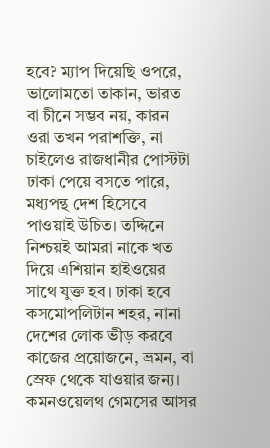হবে? ম্যাপ দিয়েছি ওপরে, ভালোমতো তাকান, ভারত বা চীনে সম্ভব নয়, কারন ওরা তখন পরাশক্তি, না চাইলেও রাজধানীর পোস্টটা ঢাকা পেয়ে বসতে পারে, মধ্যপন্থ দেশ হিসেবে পাওয়াই উচিত। তদ্দিনে নিশ্চয়ই আমরা নাকে খত দিয়ে এশিয়ান হাইওয়ের সাথে যুক্ত হব। ঢাকা হবে কসমোপলিটান শহর, নানা দেশের লোক ভীড় করবে কাজের প্রয়োজনে, ভ্রমন, বা স্রেফ থেকে যাওয়ার জন্য।
কমনওয়েলথ গেমসের আসর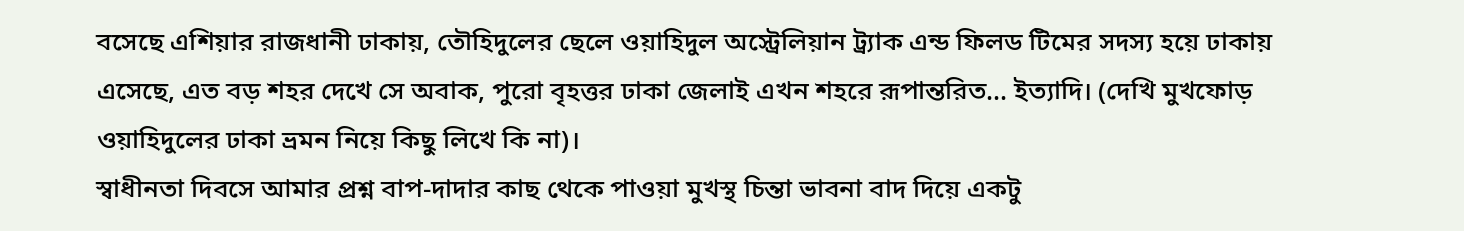বসেছে এশিয়ার রাজধানী ঢাকায়, তৌহিদুলের ছেলে ওয়াহিদুল অস্ট্রেলিয়ান ট্র্যাক এন্ড ফিলড টিমের সদস্য হয়ে ঢাকায় এসেছে, এত বড় শহর দেখে সে অবাক, পুরো বৃহত্তর ঢাকা জেলাই এখন শহরে রূপান্তরিত... ইত্যাদি। (দেখি মুখফোড় ওয়াহিদুলের ঢাকা ভ্রমন নিয়ে কিছু লিখে কি না)।
স্বাধীনতা দিবসে আমার প্রশ্ন বাপ-দাদার কাছ থেকে পাওয়া মুখস্থ চিন্তা ভাবনা বাদ দিয়ে একটু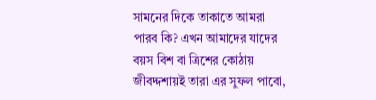সামনের দিকে তাকাতে আমরা পারব কি? এখন আমাদের যাদের বয়স বিশ বা ত্রিশের কোঠায় জীবদ্দশায়ই তারা এর সুফল পাবো,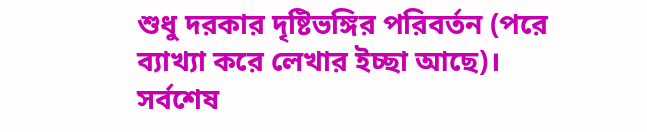শুধু দরকার দৃষ্টিভঙ্গির পরিবর্তন (পরে ব্যাখ্যা করে লেখার ইচ্ছা আছে)।
সর্বশেষ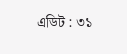এডিট : ৩১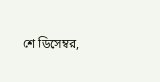শে ডিসেম্বর,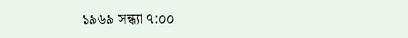১৯৬৯ সন্ধ্যা ৭:০০